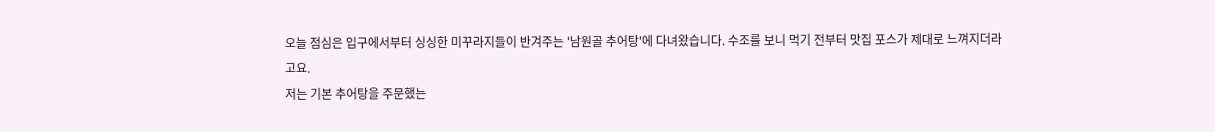오늘 점심은 입구에서부터 싱싱한 미꾸라지들이 반겨주는 '남원골 추어탕'에 다녀왔습니다. 수조를 보니 먹기 전부터 맛집 포스가 제대로 느껴지더라고요.
저는 기본 추어탕을 주문했는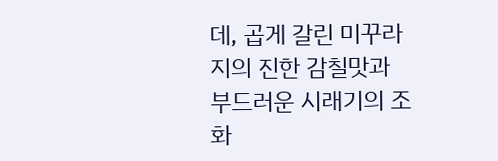데, 곱게 갈린 미꾸라지의 진한 감칠맛과 부드러운 시래기의 조화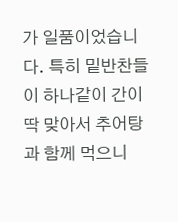가 일품이었습니다. 특히 밑반찬들이 하나같이 간이 딱 맞아서 추어탕과 함께 먹으니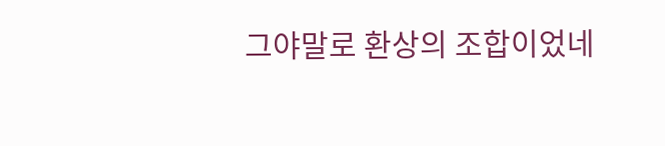그야말로 환상의 조합이었네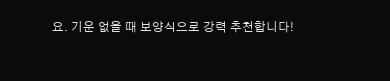요. 기운 없을 때 보양식으로 강력 추천합니다!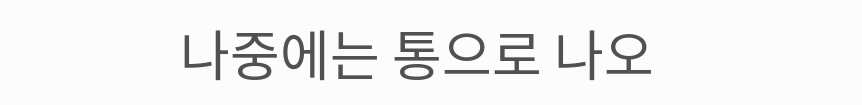나중에는 통으로 나오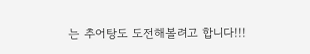는 추어탕도 도전해볼려고 합니다!!!